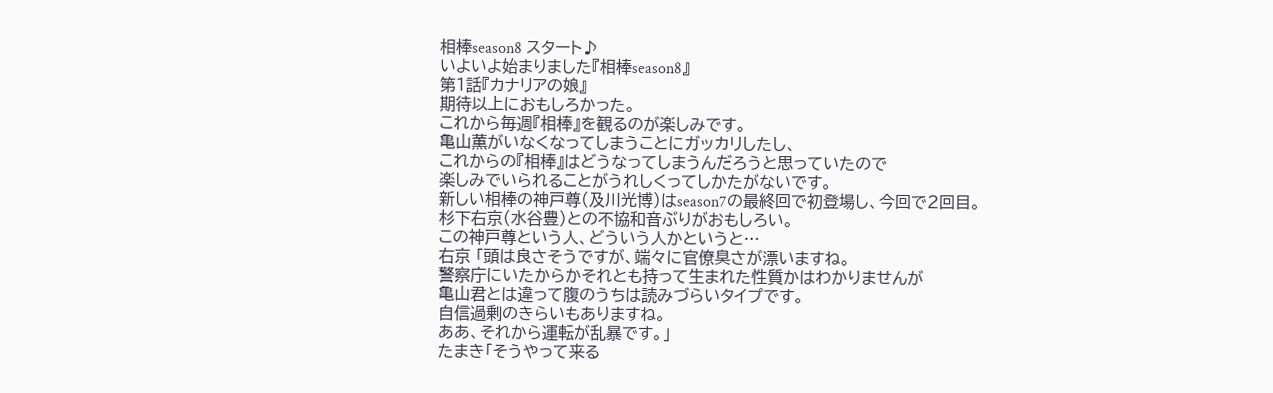相棒season8 スタート♪
いよいよ始まりました『相棒season8』
第1話『カナリアの娘』
期待以上におもしろかった。
これから毎週『相棒』を観るのが楽しみです。
亀山薫がいなくなってしまうことにガッカリしたし、
これからの『相棒』はどうなってしまうんだろうと思っていたので
楽しみでいられることがうれしくってしかたがないです。
新しい相棒の神戸尊(及川光博)はseason7の最終回で初登場し、今回で2回目。
杉下右京(水谷豊)との不協和音ぶりがおもしろい。
この神戸尊という人、どういう人かというと…
右京 「頭は良さそうですが、端々に官僚臭さが漂いますね。
警察庁にいたからかそれとも持って生まれた性質かはわかりませんが
亀山君とは違って腹のうちは読みづらいタイプです。
自信過剰のきらいもありますね。
ああ、それから運転が乱暴です。」
たまき「そうやって来る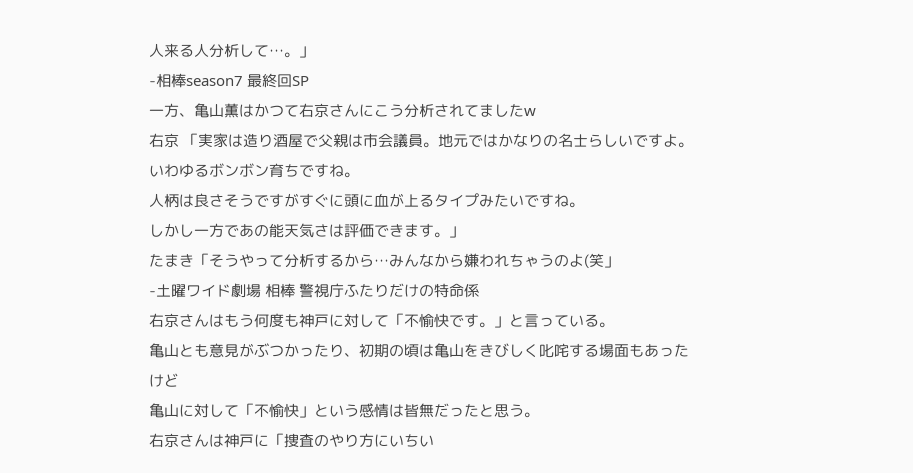人来る人分析して…。」
-相棒season7 最終回SP
一方、亀山薫はかつて右京さんにこう分析されてましたw
右京 「実家は造り酒屋で父親は市会議員。地元ではかなりの名士らしいですよ。
いわゆるボンボン育ちですね。
人柄は良さそうですがすぐに頭に血が上るタイプみたいですね。
しかし一方であの能天気さは評価できます。」
たまき「そうやって分析するから…みんなから嫌われちゃうのよ(笑」
-土曜ワイド劇場 相棒 警視庁ふたりだけの特命係
右京さんはもう何度も神戸に対して「不愉快です。」と言っている。
亀山とも意見がぶつかったり、初期の頃は亀山をきびしく叱咤する場面もあったけど
亀山に対して「不愉快」という感情は皆無だったと思う。
右京さんは神戸に「捜査のやり方にいちい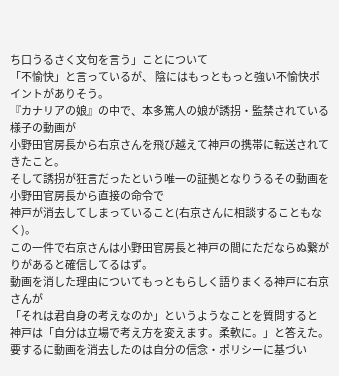ち口うるさく文句を言う」ことについて
「不愉快」と言っているが、 陰にはもっともっと強い不愉快ポイントがありそう。
『カナリアの娘』の中で、本多篤人の娘が誘拐・監禁されている様子の動画が
小野田官房長から右京さんを飛び越えて神戸の携帯に転送されてきたこと。
そして誘拐が狂言だったという唯一の証拠となりうるその動画を小野田官房長から直接の命令で
神戸が消去してしまっていること(右京さんに相談することもなく)。
この一件で右京さんは小野田官房長と神戸の間にただならぬ繋がりがあると確信してるはず。
動画を消した理由についてもっともらしく語りまくる神戸に右京さんが
「それは君自身の考えなのか」というようなことを質問すると
神戸は「自分は立場で考え方を変えます。柔軟に。」と答えた。
要するに動画を消去したのは自分の信念・ポリシーに基づい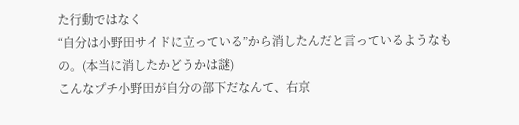た行動ではなく
“自分は小野田サイドに立っている”から消したんだと言っているようなもの。(本当に消したかどうかは謎)
こんなプチ小野田が自分の部下だなんて、右京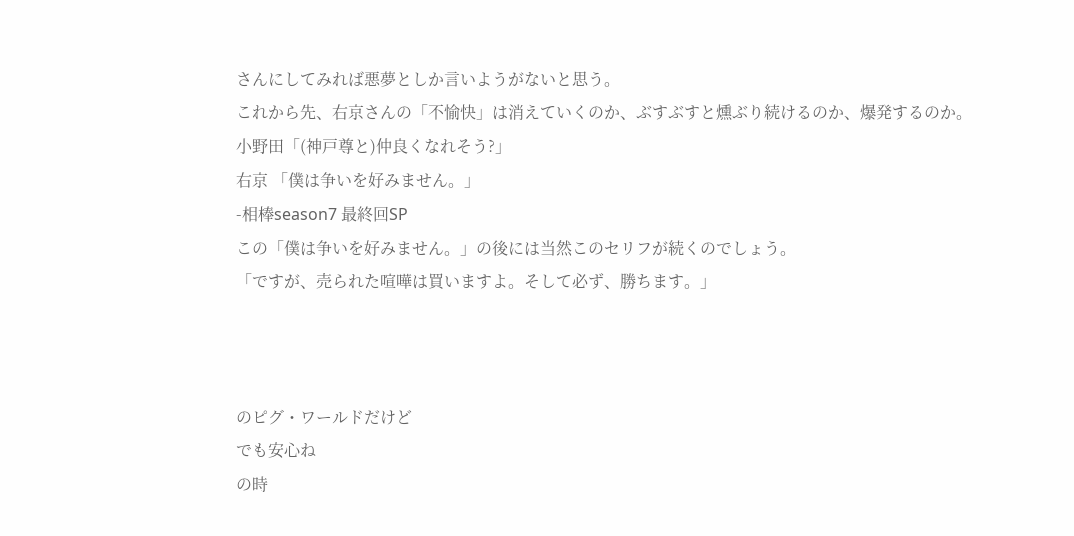さんにしてみれば悪夢としか言いようがないと思う。
これから先、右京さんの「不愉快」は消えていくのか、ぶすぶすと燻ぶり続けるのか、爆発するのか。
小野田「(神戸尊と)仲良くなれそう?」
右京 「僕は争いを好みません。」
-相棒season7 最終回SP
この「僕は争いを好みません。」の後には当然このセリフが続くのでしょう。
「ですが、売られた喧嘩は買いますよ。そして必ず、勝ちます。」



のピグ・ワールドだけど
でも安心ね
の時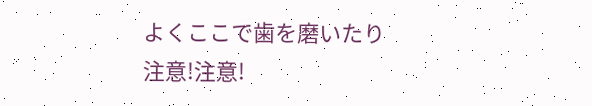よくここで歯を磨いたり
注意!注意!